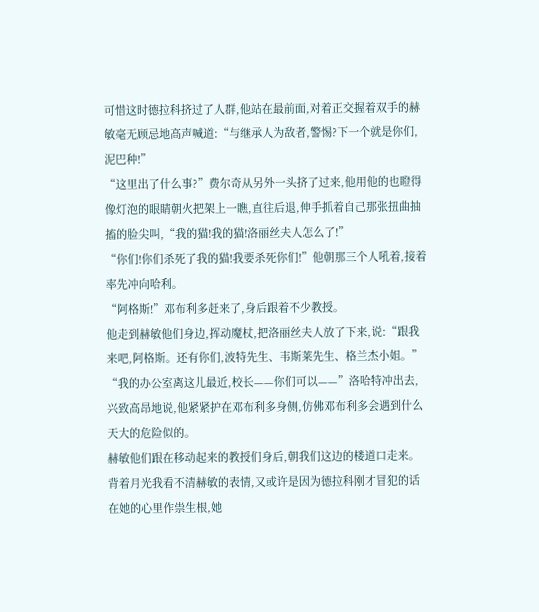可惜这时德拉科挤过了人群,他站在最前面,对着正交握着双手的赫敏毫无顾忌地高声喊道:“与继承人为敌者,警惕?下一个就是你们,泥巴种!”
“这里出了什么事?”费尔奇从另外一头挤了过来,他用他的也瞪得像灯泡的眼睛朝火把架上一瞧,直往后退,伸手抓着自己那张扭曲抽搐的脸尖叫,“我的猫!我的猫!洛丽丝夫人怎么了!”
“你们!你们杀死了我的猫!我要杀死你们!”他朝那三个人吼着,接着率先冲向哈利。
“阿格斯!”邓布利多赶来了,身后跟着不少教授。
他走到赫敏他们身边,挥动魔杖,把洛丽丝夫人放了下来,说:“跟我来吧,阿格斯。还有你们,波特先生、韦斯莱先生、格兰杰小姐。”
“我的办公室离这儿最近,校长——你们可以——”洛哈特冲出去,兴致高昂地说,他紧紧护在邓布利多身侧,仿佛邓布利多会遇到什么天大的危险似的。
赫敏他们跟在移动起来的教授们身后,朝我们这边的楼道口走来。背着月光我看不清赫敏的表情,又或许是因为德拉科刚才冒犯的话在她的心里作祟生根,她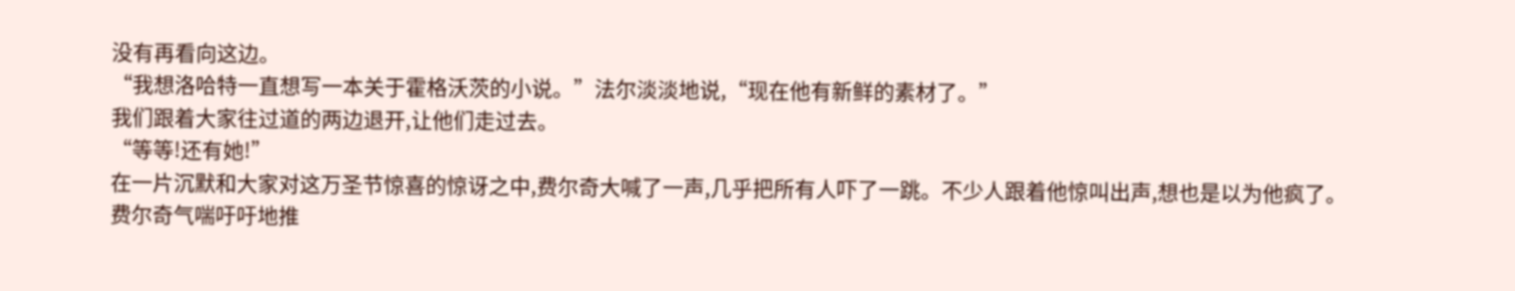没有再看向这边。
“我想洛哈特一直想写一本关于霍格沃茨的小说。”法尔淡淡地说,“现在他有新鲜的素材了。”
我们跟着大家往过道的两边退开,让他们走过去。
“等等!还有她!”
在一片沉默和大家对这万圣节惊喜的惊讶之中,费尔奇大喊了一声,几乎把所有人吓了一跳。不少人跟着他惊叫出声,想也是以为他疯了。
费尔奇气喘吁吁地推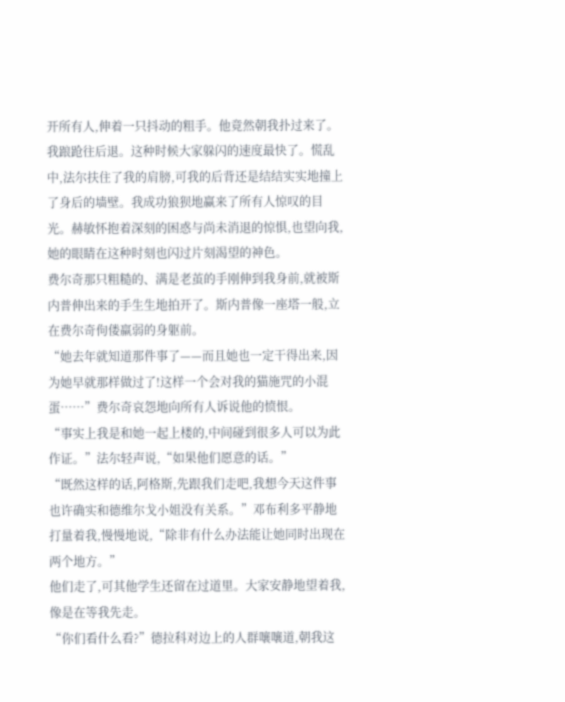开所有人,伸着一只抖动的粗手。他竟然朝我扑过来了。
我踉跄往后退。这种时候大家躲闪的速度最快了。慌乱中,法尔扶住了我的肩膀,可我的后背还是结结实实地撞上了身后的墙壁。我成功狼狈地赢来了所有人惊叹的目光。赫敏怀抱着深刻的困惑与尚未消退的惊惧,也望向我,她的眼睛在这种时刻也闪过片刻渴望的神色。
费尔奇那只粗糙的、满是老茧的手刚伸到我身前,就被斯内普伸出来的手生生地拍开了。斯内普像一座塔一般,立在费尔奇佝偻羸弱的身躯前。
“她去年就知道那件事了——而且她也一定干得出来,因为她早就那样做过了!这样一个会对我的猫施咒的小混蛋……”费尔奇哀怨地向所有人诉说他的愤恨。
“事实上我是和她一起上楼的,中间碰到很多人可以为此作证。”法尔轻声说,“如果他们愿意的话。”
“既然这样的话,阿格斯,先跟我们走吧,我想今天这件事也许确实和德维尔戈小姐没有关系。”邓布利多平静地打量着我,慢慢地说,“除非有什么办法能让她同时出现在两个地方。”
他们走了,可其他学生还留在过道里。大家安静地望着我,像是在等我先走。
“你们看什么看?”德拉科对边上的人群嚷嚷道,朝我这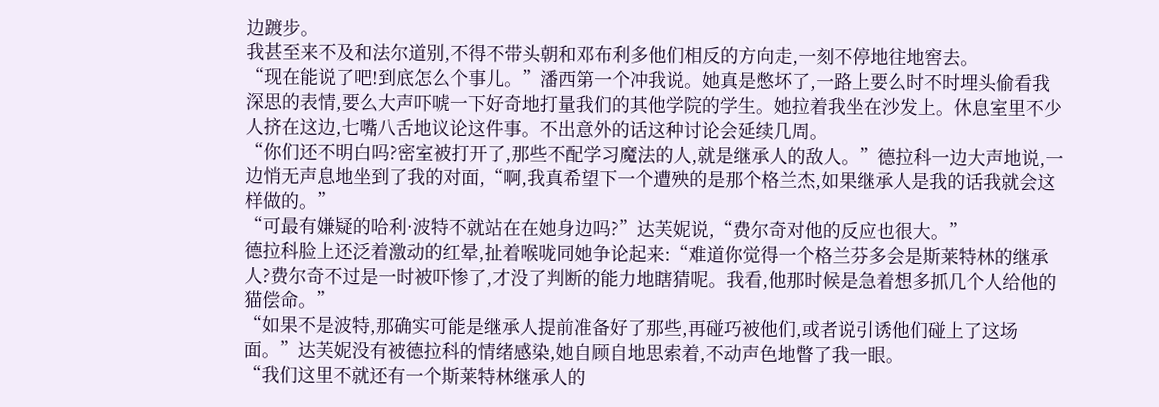边踱步。
我甚至来不及和法尔道别,不得不带头朝和邓布利多他们相反的方向走,一刻不停地往地窖去。
“现在能说了吧!到底怎么个事儿。”潘西第一个冲我说。她真是憋坏了,一路上要么时不时埋头偷看我深思的表情,要么大声吓唬一下好奇地打量我们的其他学院的学生。她拉着我坐在沙发上。休息室里不少人挤在这边,七嘴八舌地议论这件事。不出意外的话这种讨论会延续几周。
“你们还不明白吗?密室被打开了,那些不配学习魔法的人,就是继承人的敌人。”德拉科一边大声地说,一边悄无声息地坐到了我的对面,“啊,我真希望下一个遭殃的是那个格兰杰,如果继承人是我的话我就会这样做的。”
“可最有嫌疑的哈利·波特不就站在在她身边吗?”达芙妮说,“费尔奇对他的反应也很大。”
德拉科脸上还泛着激动的红晕,扯着喉咙同她争论起来:“难道你觉得一个格兰芬多会是斯莱特林的继承人?费尔奇不过是一时被吓惨了,才没了判断的能力地瞎猜呢。我看,他那时候是急着想多抓几个人给他的猫偿命。”
“如果不是波特,那确实可能是继承人提前准备好了那些,再碰巧被他们,或者说引诱他们碰上了这场面。”达芙妮没有被德拉科的情绪感染,她自顾自地思索着,不动声色地瞥了我一眼。
“我们这里不就还有一个斯莱特林继承人的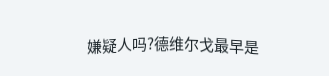嫌疑人吗?德维尔戈最早是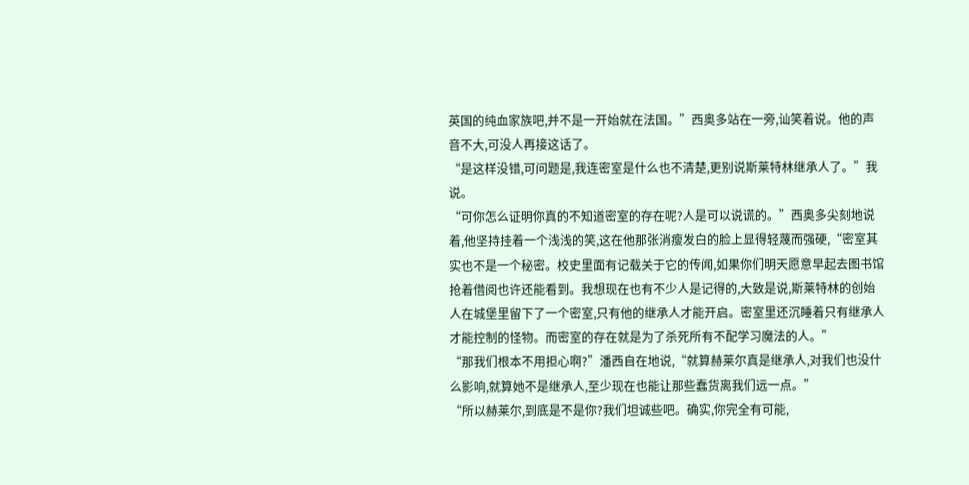英国的纯血家族吧,并不是一开始就在法国。”西奥多站在一旁,讪笑着说。他的声音不大,可没人再接这话了。
“是这样没错,可问题是,我连密室是什么也不清楚,更别说斯莱特林继承人了。”我说。
“可你怎么证明你真的不知道密室的存在呢?人是可以说谎的。”西奥多尖刻地说着,他坚持挂着一个浅浅的笑,这在他那张消瘦发白的脸上显得轻蔑而强硬,“密室其实也不是一个秘密。校史里面有记载关于它的传闻,如果你们明天愿意早起去图书馆抢着借阅也许还能看到。我想现在也有不少人是记得的,大致是说,斯莱特林的创始人在城堡里留下了一个密室,只有他的继承人才能开启。密室里还沉睡着只有继承人才能控制的怪物。而密室的存在就是为了杀死所有不配学习魔法的人。”
“那我们根本不用担心啊?”潘西自在地说,“就算赫莱尔真是继承人,对我们也没什么影响,就算她不是继承人,至少现在也能让那些蠢货离我们远一点。”
“所以赫莱尔,到底是不是你?我们坦诚些吧。确实,你完全有可能,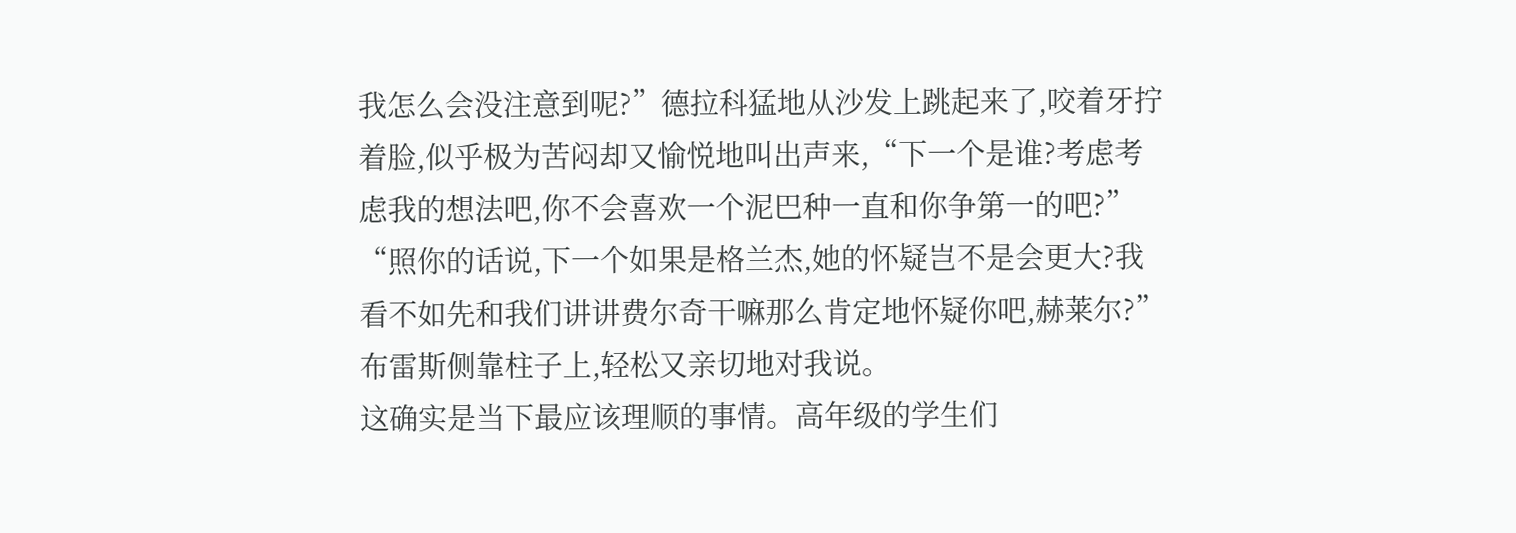我怎么会没注意到呢?”德拉科猛地从沙发上跳起来了,咬着牙拧着脸,似乎极为苦闷却又愉悦地叫出声来,“下一个是谁?考虑考虑我的想法吧,你不会喜欢一个泥巴种一直和你争第一的吧?”
“照你的话说,下一个如果是格兰杰,她的怀疑岂不是会更大?我看不如先和我们讲讲费尔奇干嘛那么肯定地怀疑你吧,赫莱尔?”布雷斯侧靠柱子上,轻松又亲切地对我说。
这确实是当下最应该理顺的事情。高年级的学生们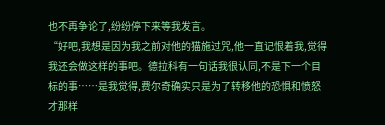也不再争论了,纷纷停下来等我发言。
“好吧,我想是因为我之前对他的猫施过咒,他一直记恨着我,觉得我还会做这样的事吧。德拉科有一句话我很认同,不是下一个目标的事……是我觉得,费尔奇确实只是为了转移他的恐惧和愤怒才那样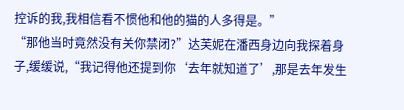控诉的我,我相信看不惯他和他的猫的人多得是。”
“那他当时竟然没有关你禁闭?”达芙妮在潘西身边向我探着身子,缓缓说,“我记得他还提到你‘去年就知道了’,那是去年发生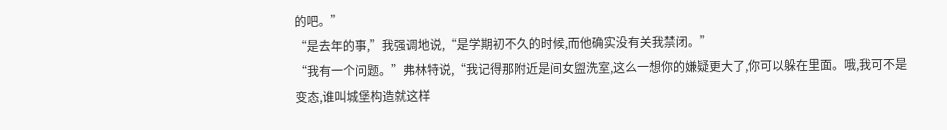的吧。”
“是去年的事,”我强调地说,“是学期初不久的时候,而他确实没有关我禁闭。”
“我有一个问题。”弗林特说,“我记得那附近是间女盥洗室,这么一想你的嫌疑更大了,你可以躲在里面。哦,我可不是变态,谁叫城堡构造就这样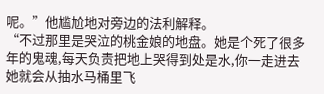呢。”他尴尬地对旁边的法利解释。
“不过那里是哭泣的桃金娘的地盘。她是个死了很多年的鬼魂,每天负责把地上哭得到处是水,你一走进去她就会从抽水马桶里飞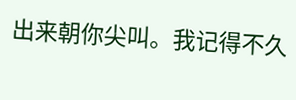出来朝你尖叫。我记得不久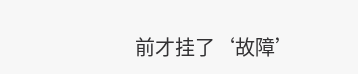前才挂了‘故障’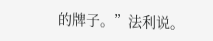的牌子。”法利说。